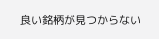良い銘柄が見つからない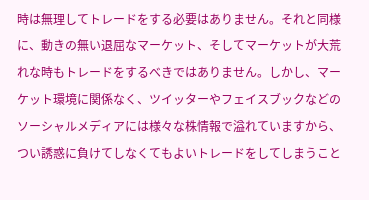時は無理してトレードをする必要はありません。それと同様に、動きの無い退屈なマーケット、そしてマーケットが大荒れな時もトレードをするべきではありません。しかし、マーケット環境に関係なく、ツイッターやフェイスブックなどのソーシャルメディアには様々な株情報で溢れていますから、つい誘惑に負けてしなくてもよいトレードをしてしまうこと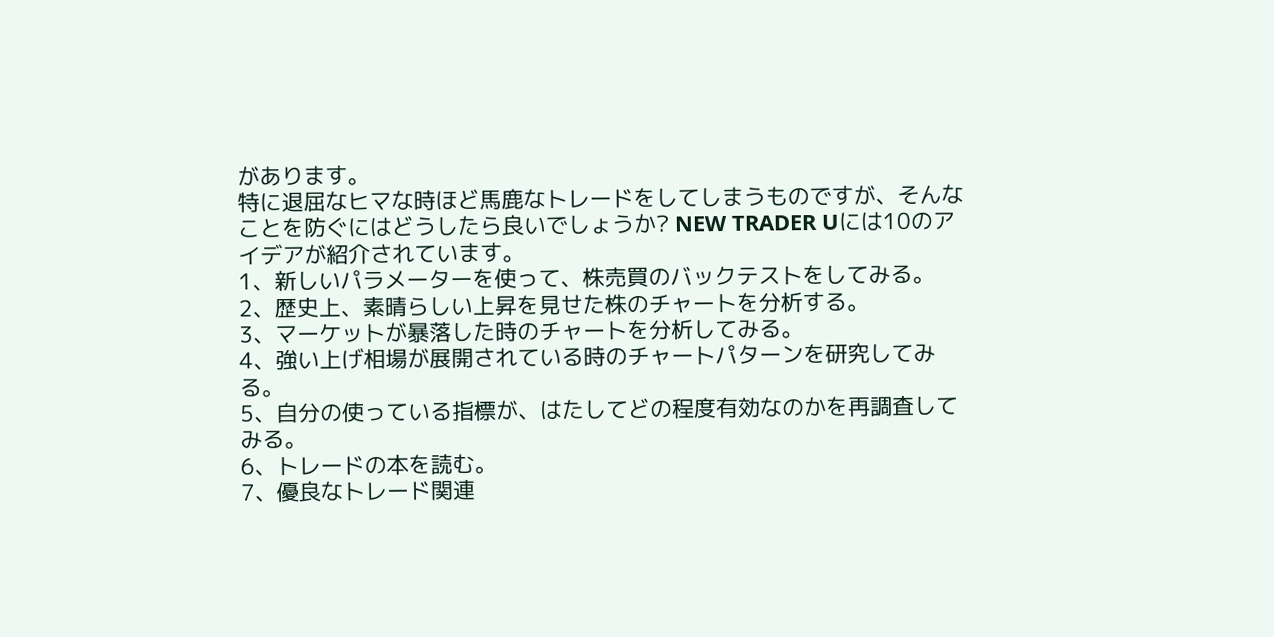があります。
特に退屈なヒマな時ほど馬鹿なトレードをしてしまうものですが、そんなことを防ぐにはどうしたら良いでしょうか? NEW TRADER Uには10のアイデアが紹介されています。
1、新しいパラメーターを使って、株売買のバックテストをしてみる。
2、歴史上、素晴らしい上昇を見せた株のチャートを分析する。
3、マーケットが暴落した時のチャートを分析してみる。
4、強い上げ相場が展開されている時のチャートパターンを研究してみる。
5、自分の使っている指標が、はたしてどの程度有効なのかを再調査してみる。
6、トレードの本を読む。
7、優良なトレード関連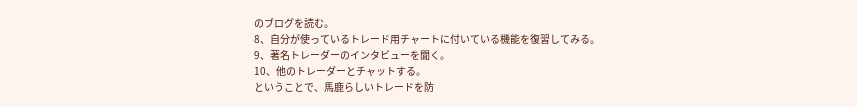のブログを読む。
8、自分が使っているトレード用チャートに付いている機能を復習してみる。
9、著名トレーダーのインタビューを聞く。
10、他のトレーダーとチャットする。
ということで、馬鹿らしいトレードを防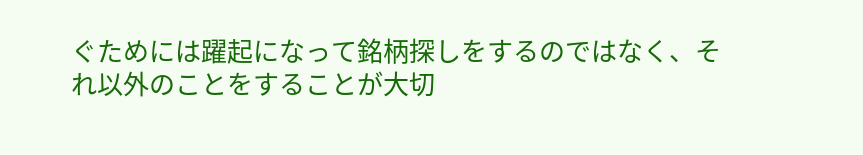ぐためには躍起になって銘柄探しをするのではなく、それ以外のことをすることが大切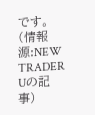です。
(情報源:NEW TRADER Uの記事)